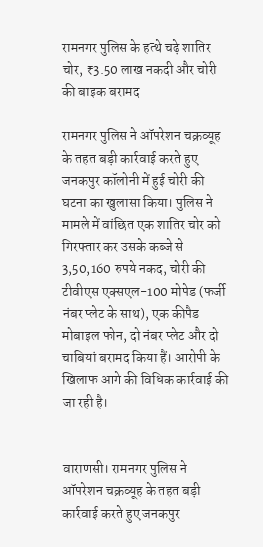रामनगर पुलिस के हत्थे चढ़े शातिर चोर, ₹3.50 लाख नकदी और चोरी की बाइक बरामद

रामनगर पुलिस ने ऑपरेशन चक्रव्यूह के तहत बड़ी कार्रवाई करते हुए जनकपुर कॉलोनी में हुई चोरी की घटना का खुलासा किया। पुलिस ने मामले में वांछित एक शातिर चोर को गिरफ्तार कर उसके कब्जे से 3,50,160 रुपये नकद, चोरी की टीवीएस एक्सएल-100 मोपेड (फर्जी नंबर प्लेट के साथ), एक कीपैड मोबाइल फोन, दो नंबर प्लेट और दो चाबियां बरामद किया हैं। आरोपी के खिलाफ आगे की विधिक कार्रवाई की जा रही है।


वाराणसी। रामनगर पुलिस ने ऑपरेशन चक्रव्यूह के तहत बड़ी कार्रवाई करते हुए जनकपुर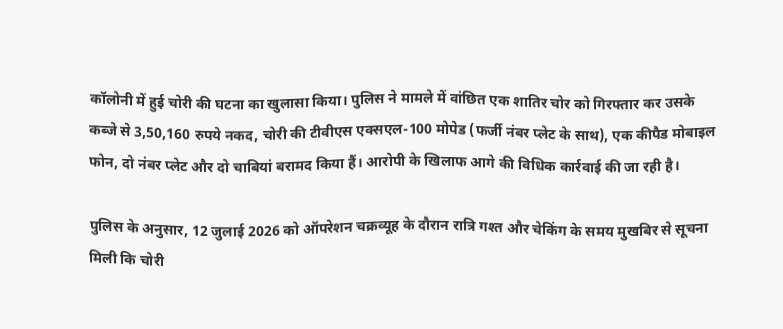कॉलोनी में हुई चोरी की घटना का खुलासा किया। पुलिस ने मामले में वांछित एक शातिर चोर को गिरफ्तार कर उसके कब्जे से 3,50,160 रुपये नकद, चोरी की टीवीएस एक्सएल-100 मोपेड (फर्जी नंबर प्लेट के साथ), एक कीपैड मोबाइल फोन, दो नंबर प्लेट और दो चाबियां बरामद किया हैं। आरोपी के खिलाफ आगे की विधिक कार्रवाई की जा रही है।

पुलिस के अनुसार, 12 जुलाई 2026 को ऑपरेशन चक्रव्यूह के दौरान रात्रि गश्त और चेकिंग के समय मुखबिर से सूचना मिली कि चोरी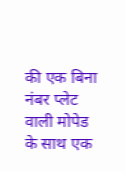की एक बिना नंबर प्लेट वाली मोपेड के साथ एक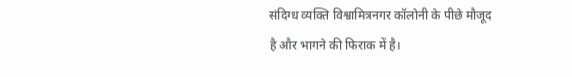संदिग्ध व्यक्ति विश्वामित्रनगर कॉलोनी के पीछे मौजूद है और भागने की फिराक में है।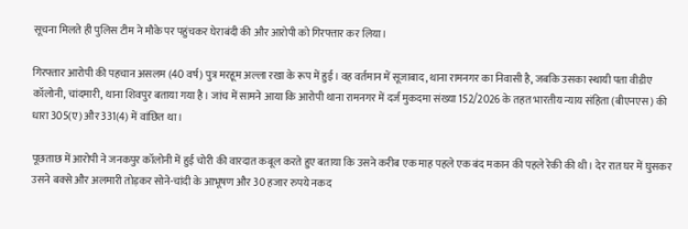सूचना मिलते ही पुलिस टीम ने मौके पर पहुंचकर घेराबंदी की और आरोपी को गिरफ्तार कर लिया।

गिरफ्तार आरोपी की पहचान असलम (40 वर्ष) पुत्र मरहूम अल्ला रखा के रूप में हुई। वह वर्तमान में सूजाबाद, थाना रामनगर का निवासी है, जबकि उसका स्थायी पता वीडीए कॉलोनी, चांदमारी, थाना शिवपुर बताया गया है। जांच में सामने आया कि आरोपी थाना रामनगर में दर्ज मुकदमा संख्या 152/2026 के तहत भारतीय न्याय संहिता (बीएनएस) की धारा 305(ए) और 331(4) में वांछित था।

पूछताछ में आरोपी ने जनकपुर कॉलोनी में हुई चोरी की वारदात कबूल करते हुए बताया कि उसने करीब एक माह पहले एक बंद मकान की पहले रेकी की थी। देर रात घर में घुसकर उसने बक्से और अलमारी तोड़कर सोने-चांदी के आभूषण और 30 हजार रुपये नकद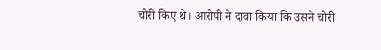चोरी किए थे। आरोपी ने दावा किया कि उसने चोरी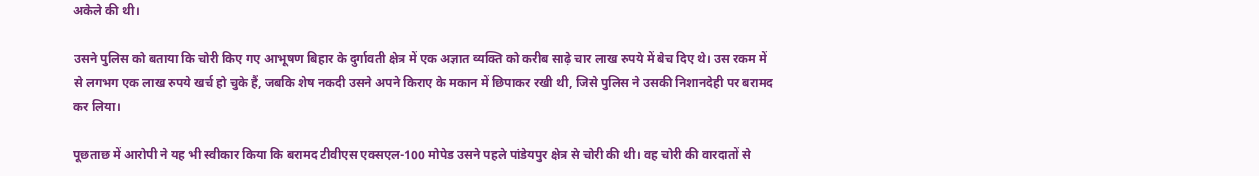अकेले की थी।

उसने पुलिस को बताया कि चोरी किए गए आभूषण बिहार के दुर्गावती क्षेत्र में एक अज्ञात व्यक्ति को करीब साढ़े चार लाख रुपये में बेच दिए थे। उस रकम में से लगभग एक लाख रुपये खर्च हो चुके हैं, जबकि शेष नकदी उसने अपने किराए के मकान में छिपाकर रखी थी, जिसे पुलिस ने उसकी निशानदेही पर बरामद कर लिया।

पूछताछ में आरोपी ने यह भी स्वीकार किया कि बरामद टीवीएस एक्सएल-100 मोपेड उसने पहले पांडेयपुर क्षेत्र से चोरी की थी। वह चोरी की वारदातों से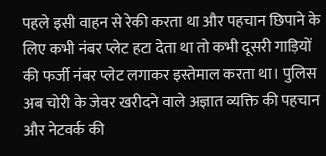पहले इसी वाहन से रेकी करता था और पहचान छिपाने के लिए कभी नंबर प्लेट हटा देता था तो कभी दूसरी गाड़ियों की फर्जी नंबर प्लेट लगाकर इस्तेमाल करता था। पुलिस अब चोरी के जेवर खरीदने वाले अज्ञात व्यक्ति की पहचान और नेटवर्क की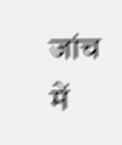जांच में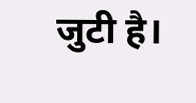जुटी है।